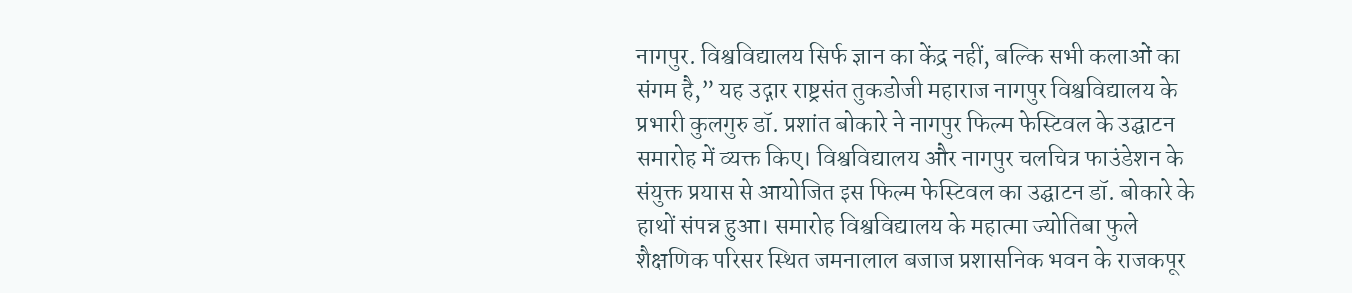नागपुर. विश्वविद्यालय सिर्फ ज्ञान का केंद्र नहीं, बल्कि सभी कलाओं का संगम है,” यह उद्गार राष्ट्रसंत तुकडोजी महाराज नागपुर विश्वविद्यालय के प्रभारी कुलगुरु डॉ. प्रशांत बोकारे ने नागपुर फिल्म फेस्टिवल के उद्घाटन समारोह में व्यक्त किए। विश्वविद्यालय और नागपुर चलचित्र फाउंडेशन के संयुक्त प्रयास से आयोजित इस फिल्म फेस्टिवल का उद्घाटन डॉ. बोकारे के हाथों संपन्न हुआ। समारोह विश्वविद्यालय के महात्मा ज्योतिबा फुले शैक्षणिक परिसर स्थित जमनालाल बजाज प्रशासनिक भवन के राजकपूर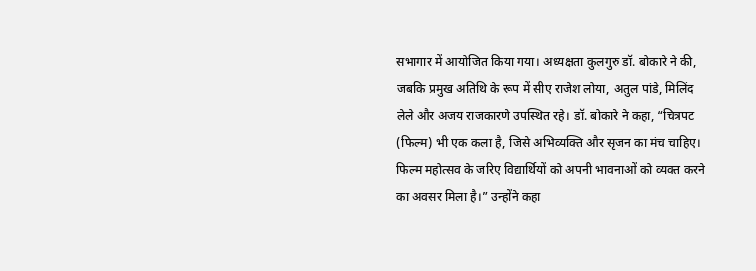सभागार में आयोजित किया गया। अध्यक्षता कुलगुरु डॉ. बोकारे ने की, जबकि प्रमुख अतिथि के रूप में सीए राजेश लोया, अतुल पांडे, मिलिंद लेले और अजय राजकारणे उपस्थित रहे। डॉ. बोकारे ने कहा, “चित्रपट (फिल्म) भी एक कला है, जिसे अभिव्यक्ति और सृजन का मंच चाहिए। फिल्म महोत्सव के जरिए विद्यार्थियों को अपनी भावनाओं को व्यक्त करने का अवसर मिला है।” उन्होंने कहा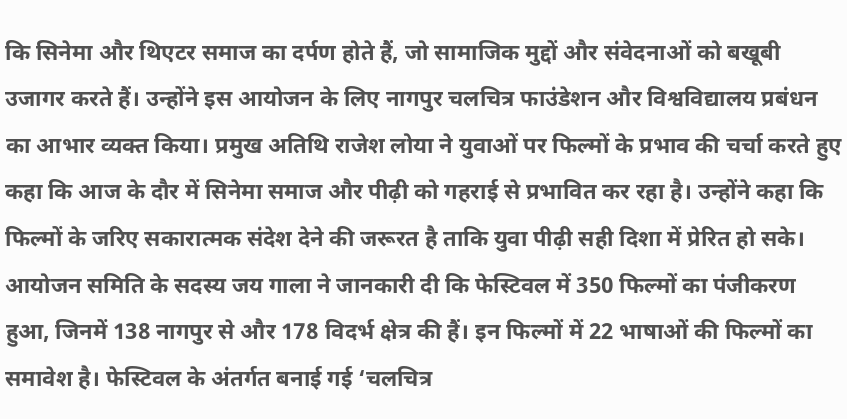कि सिनेमा और थिएटर समाज का दर्पण होते हैं, जो सामाजिक मुद्दों और संवेदनाओं को बखूबी उजागर करते हैं। उन्होंने इस आयोजन के लिए नागपुर चलचित्र फाउंडेशन और विश्वविद्यालय प्रबंधन का आभार व्यक्त किया। प्रमुख अतिथि राजेश लोया ने युवाओं पर फिल्मों के प्रभाव की चर्चा करते हुए कहा कि आज के दौर में सिनेमा समाज और पीढ़ी को गहराई से प्रभावित कर रहा है। उन्होंने कहा कि फिल्मों के जरिए सकारात्मक संदेश देने की जरूरत है ताकि युवा पीढ़ी सही दिशा में प्रेरित हो सके। आयोजन समिति के सदस्य जय गाला ने जानकारी दी कि फेस्टिवल में 350 फिल्मों का पंजीकरण हुआ, जिनमें 138 नागपुर से और 178 विदर्भ क्षेत्र की हैं। इन फिल्मों में 22 भाषाओं की फिल्मों का समावेश है। फेस्टिवल के अंतर्गत बनाई गई ‘चलचित्र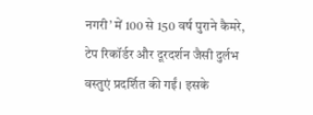नगरी’ में 100 से 150 वर्ष पुराने कैमरे, टेप रिकॉर्डर और दूरदर्शन जैसी दुर्लभ वस्तुएं प्रदर्शित की गईं। इसके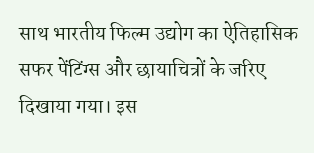साथ भारतीय फिल्म उद्योग का ऐतिहासिक सफर पेंटिंग्स और छायाचित्रों के जरिए दिखाया गया। इस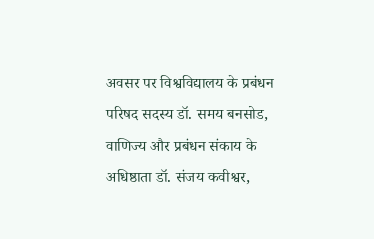अवसर पर विश्वविद्यालय के प्रबंधन परिषद सदस्य डॉ. समय बनसोड, वाणिज्य और प्रबंधन संकाय के अधिष्ठाता डॉ. संजय कवीश्वर,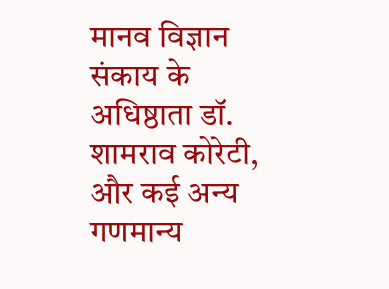मानव विज्ञान संकाय के अधिष्ठाता डॉ. शामराव कोरेटी, और कई अन्य गणमान्य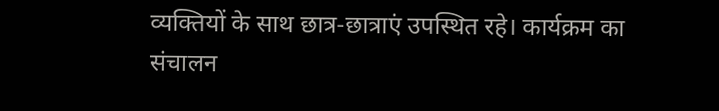व्यक्तियों के साथ छात्र-छात्राएं उपस्थित रहे। कार्यक्रम का संचालन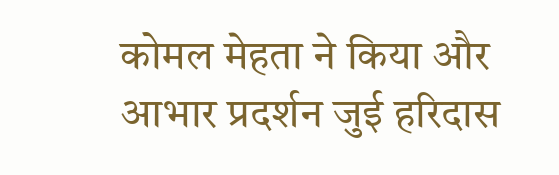कोमल मेहता ने किया और आभार प्रदर्शन जुई हरिदास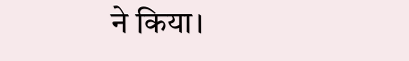ने किया।